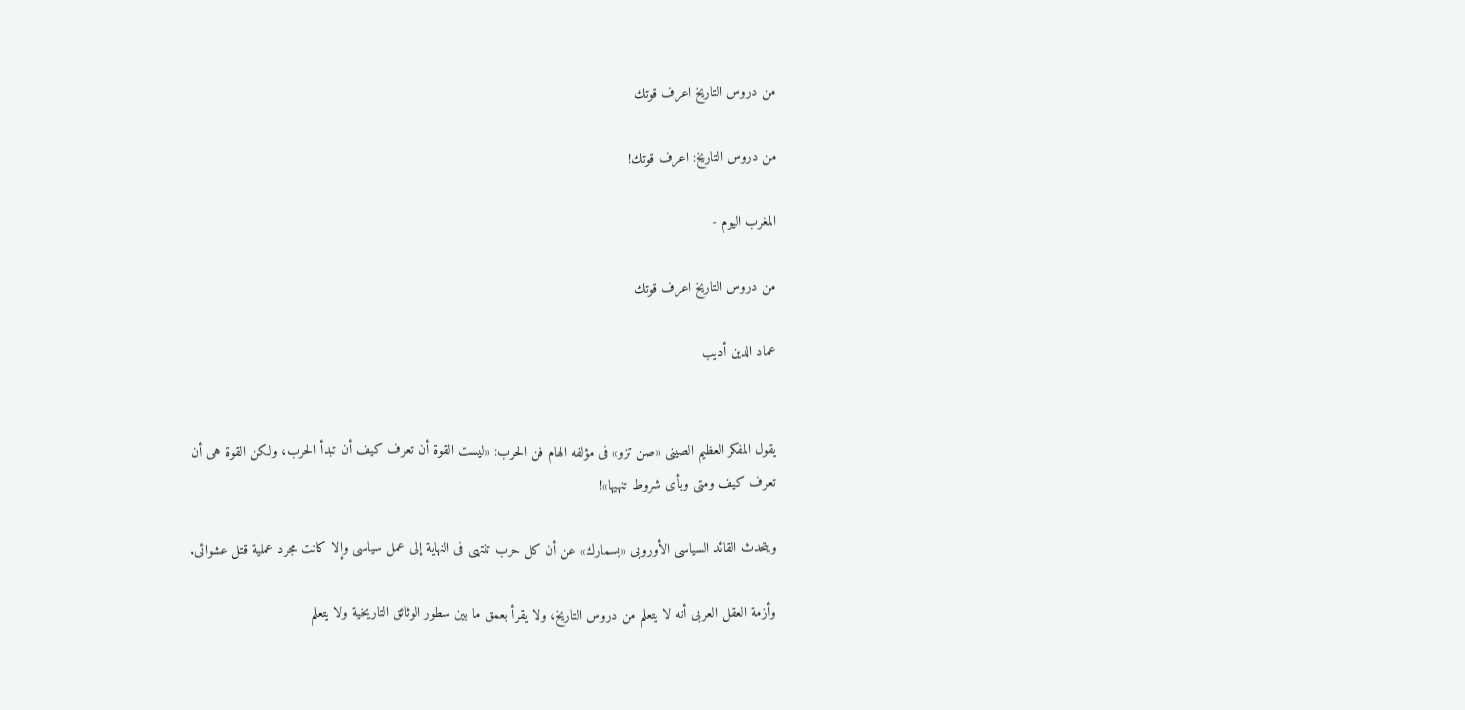من دروس التاريخ اعرف قوتك

من دروس التاريخ: اعرف قوتك!

المغرب اليوم -

من دروس التاريخ اعرف قوتك

عماد الدين أديب


يقول المفكر العظيم الصينى «صن تزو» فى مؤلفه الهام فن الحرب: «ليست القوة أن تعرف كيف أن تبدأ الحرب، ولكن القوة هى أن تعرف كيف ومتى وبأى شروط تنهيها»!

ويتحدث القائد السياسى الأوروبى «بسمارك» عن أن كل حرب تنتهى فى النهاية إلى عمل سياسى وإلا كانت مجرد عملية قتل عشوائى.

وأزمة العقل العربى أنه لا يتعلم من دروس التاريخ، ولا يقرأ بعمق ما بين سطور الوثائق التاريخية ولا يتعلم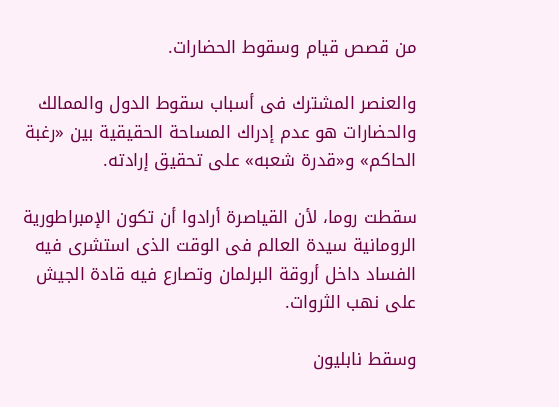من قصص قيام وسقوط الحضارات.

والعنصر المشترك فى أسباب سقوط الدول والممالك والحضارات هو عدم إدراك المساحة الحقيقية بين «رغبة الحاكم» و«قدرة شعبه» على تحقيق إرادته.

سقطت روما، لأن القياصرة أرادوا أن تكون الإمبراطورية الرومانية سيدة العالم فى الوقت الذى استشرى فيه الفساد داخل أروقة البرلمان وتصارع فيه قادة الجيش على نهب الثروات.

وسقط نابليون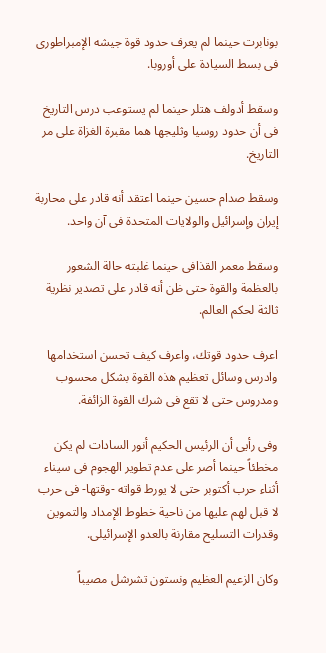بونابرت حينما لم يعرف حدود قوة جيشه الإمبراطورى فى بسط السيادة على أوروبا.

وسقط أدولف هتلر حينما لم يستوعب درس التاريخ فى أن حدود روسيا وثليجها هما مقبرة الغزاة على مر التاريخ.

وسقط صدام حسين حينما اعتقد أنه قادر على محاربة إيران وإسرائيل والولايات المتحدة فى آن واحد.

وسقط معمر القذافى حينما غلبته حالة الشعور بالعظمة والقوة حتى ظن أنه قادر على تصدير نظرية ثالثة لحكم العالم.

اعرف حدود قوتك، واعرف كيف تحسن استخدامها وادرس وسائل تعظيم هذه القوة بشكل محسوب ومدروس حتى لا تقع فى شرك القوة الزائفة.

وفى رأيى أن الرئيس الحكيم أنور السادات لم يكن مخطئاً حينما أصر على عدم تطوير الهجوم فى سيناء أثناء حرب أكتوبر حتى لا يورط قواته -وقتها- فى حرب لا قبل لهم عليها من ناحية خطوط الإمداد والتموين وقدرات التسليح مقارنة بالعدو الإسرائيلى.

وكان الزعيم العظيم ونستون تشرشل مصيباً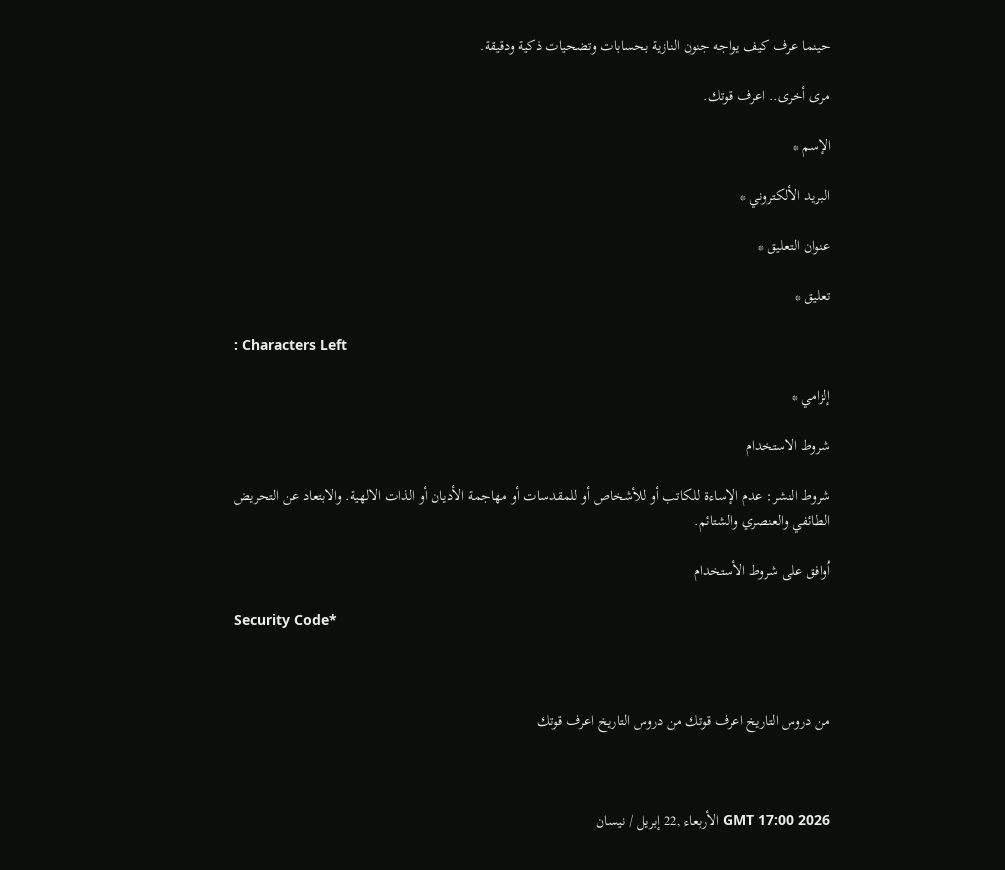حينما عرف كيف يواجه جنون النازية بحسابات وتضحيات ذكية ودقيقة.

مرى أخرى.. اعرف قوتك.

الإسم *

البريد الألكتروني *

عنوان التعليق *

تعليق *

: Characters Left

إلزامي *

شروط الاستخدام

شروط النشر: عدم الإساءة للكاتب أو للأشخاص أو للمقدسات أو مهاجمة الأديان أو الذات الالهية. والابتعاد عن التحريض الطائفي والعنصري والشتائم.

اُوافق على شروط الأستخدام

Security Code*



من دروس التاريخ اعرف قوتك من دروس التاريخ اعرف قوتك



GMT 17:00 2026 الأربعاء ,22 إبريل / نيسان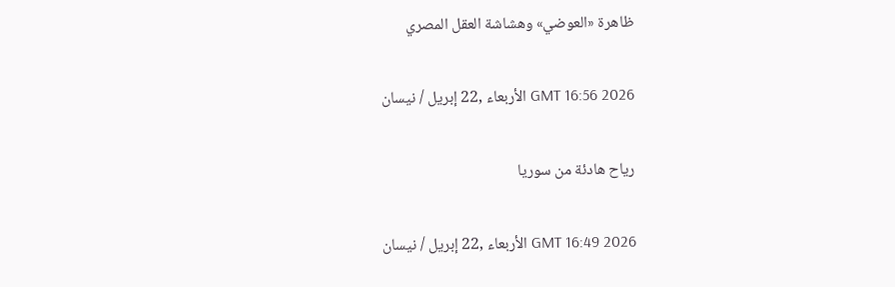ظاهرة «العوضي» وهشاشة العقل المصري

GMT 16:56 2026 الأربعاء ,22 إبريل / نيسان

رياح هادئة من سوريا

GMT 16:49 2026 الأربعاء ,22 إبريل / نيسان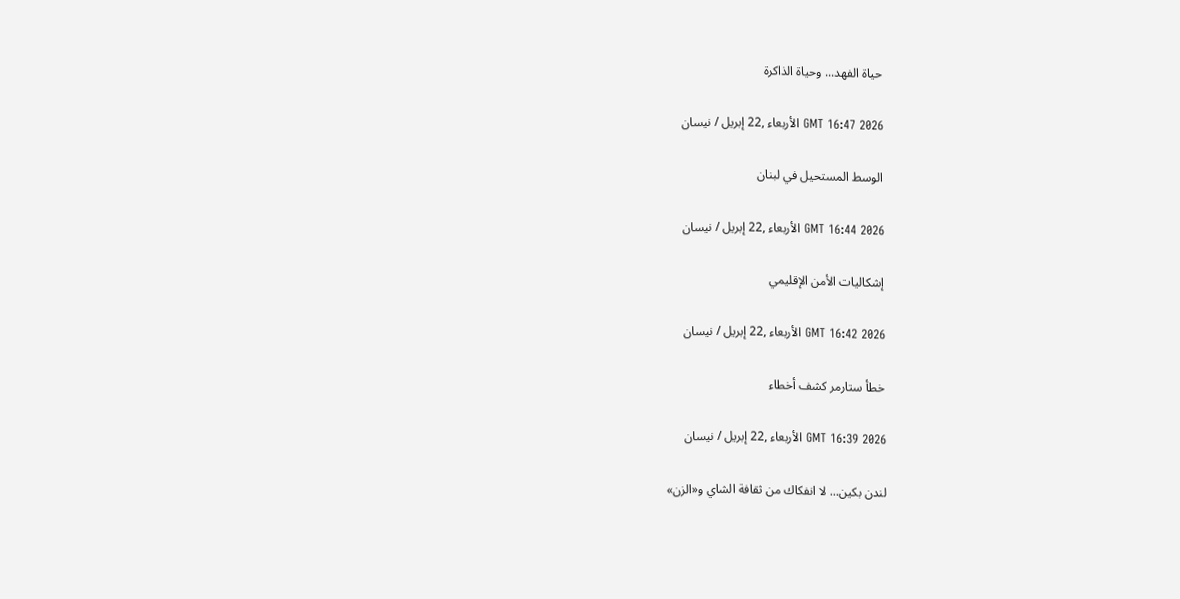حياة الفهد... وحياة الذاكرة

GMT 16:47 2026 الأربعاء ,22 إبريل / نيسان

الوسط المستحيل في لبنان

GMT 16:44 2026 الأربعاء ,22 إبريل / نيسان

إشكاليات الأمن الإقليمي

GMT 16:42 2026 الأربعاء ,22 إبريل / نيسان

خطأ ستارمر كشف أخطاء

GMT 16:39 2026 الأربعاء ,22 إبريل / نيسان

لندن بكين... لا انفكاك من ثقافة الشاي و«الزن»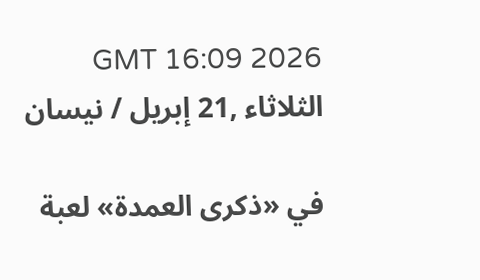GMT 16:09 2026 الثلاثاء ,21 إبريل / نيسان

في «ذكرى العمدة» لعبة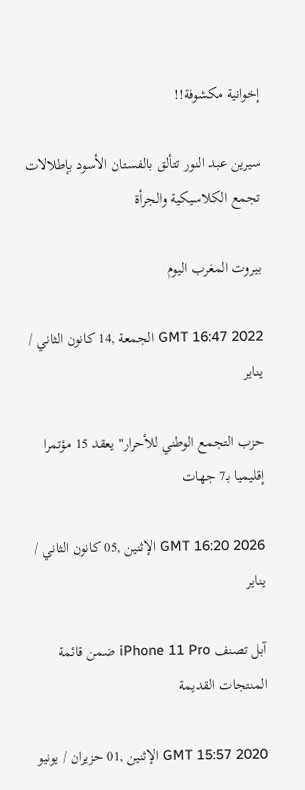إخوانية مكشوفة!!

سيرين عبد النور تتألق بالفستان الأسود بإطلالات تجمع الكلاسيكية والجرأة

بيروت المغرب اليوم

GMT 16:47 2022 الجمعة ,14 كانون الثاني / يناير

حزب التجمع الوطني للأحرار" يعقد 15 مؤتمرا إقليميا بـ7 جهات

GMT 16:20 2026 الإثنين ,05 كانون الثاني / يناير

آبل تصنف iPhone 11 Pro ضمن قائمة المنتجات القديمة

GMT 15:57 2020 الإثنين ,01 حزيران / يونيو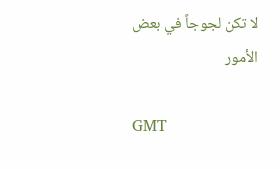لا تكن لجوجاً في بعض الأمور

GMT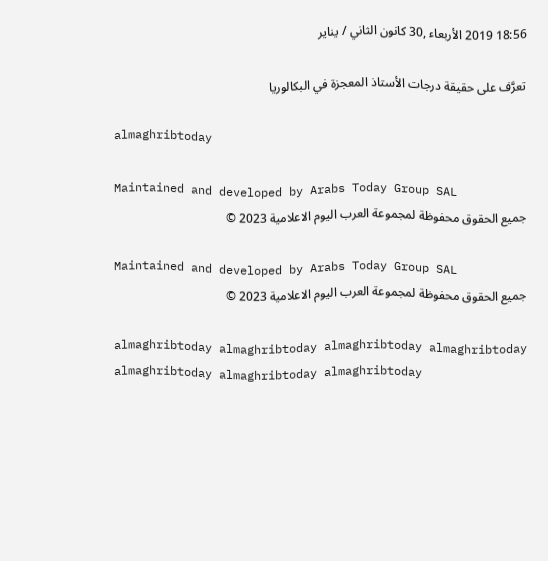18:56 2019 الأربعاء ,30 كانون الثاني / يناير

تعرَّف على حقيقة درجات الأستاذ المعجزة في البكالوريا

almaghribtoday

Maintained and developed by Arabs Today Group SAL
جميع الحقوق محفوظة لمجموعة العرب اليوم الاعلامية 2023 ©

Maintained and developed by Arabs Today Group SAL
جميع الحقوق محفوظة لمجموعة العرب اليوم الاعلامية 2023 ©

almaghribtoday almaghribtoday almaghribtoday almaghribtoday
almaghribtoday almaghribtoday almaghribtoday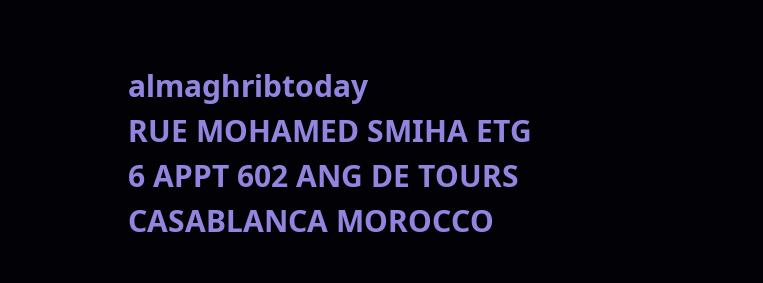almaghribtoday
RUE MOHAMED SMIHA ETG 6 APPT 602 ANG DE TOURS CASABLANCA MOROCCO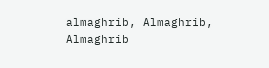almaghrib, Almaghrib, Almaghrib